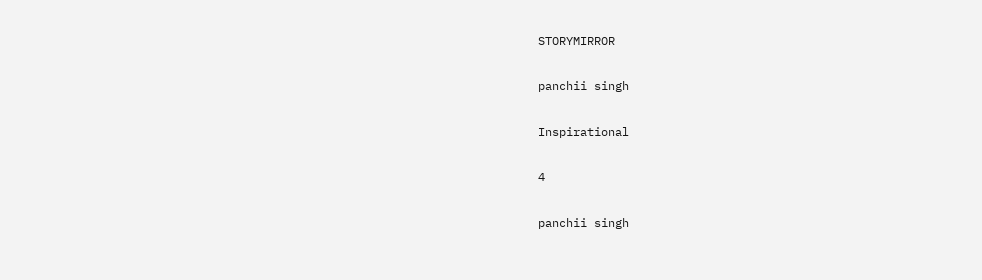STORYMIRROR

panchii singh

Inspirational

4

panchii singh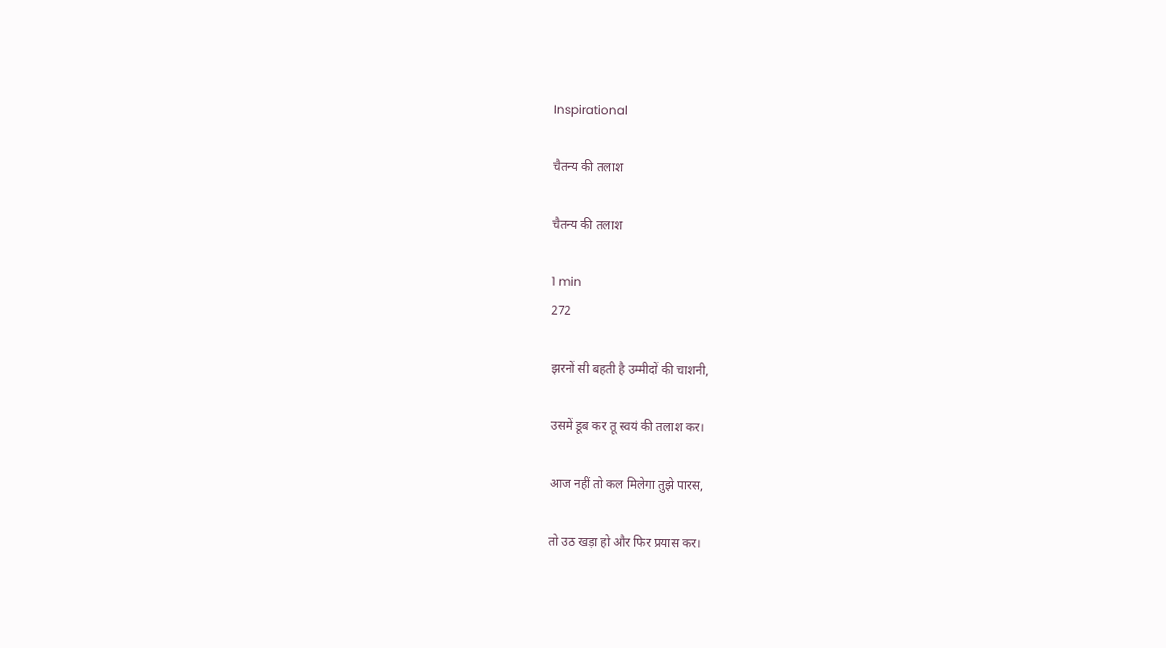Inspirational

चैतन्य की तलाश

चैतन्य की तलाश

1 min
272

झरनों सी बहती है उम्मीदों की चाशनी,

उसमें डूब कर तू स्वयं की तलाश कर।

आज नहीं तो कल मिलेगा तुझे पारस,

तो उठ खड़ा हो और फिर प्रयास कर।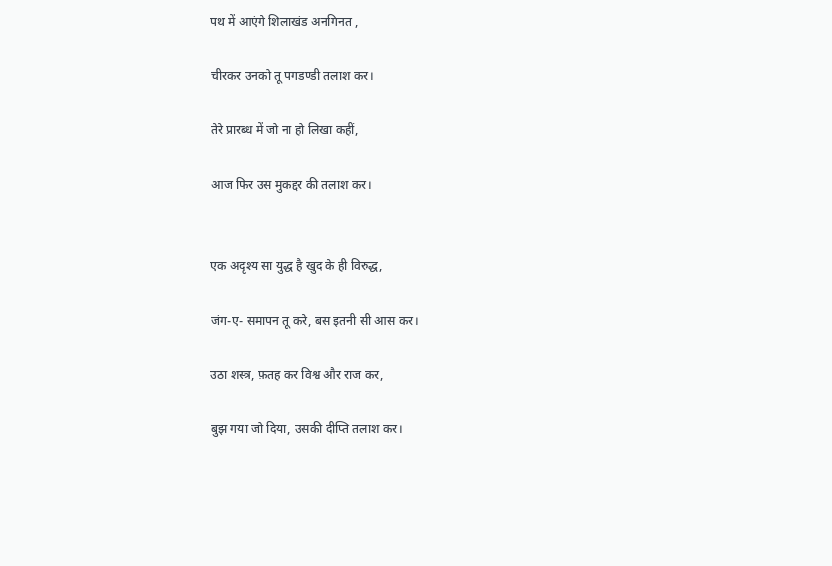पथ में आएंगे शिलाखंड अनगिनत ,

चीरकर उनको तू पगडण्डी तलाश कर।

तेरे प्रारब्ध में जो ना हो लिखा कहीं,

आज फिर उस मुकद्दर की तलाश कर।


एक अदृश्य सा युद्ध है खुद के ही विरुद्ध,

जंग-ए- समापन तू करे, बस इतनी सी आस कर।

उठा शस्त्र, फ़तह कर विश्व और राज कर,

बुझ गया जो दिया, उसकी दीप्ति तलाश कर।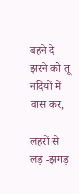बहने दे झरने को तू नदियों में वास कर,

लहरों से लड़ -झगड़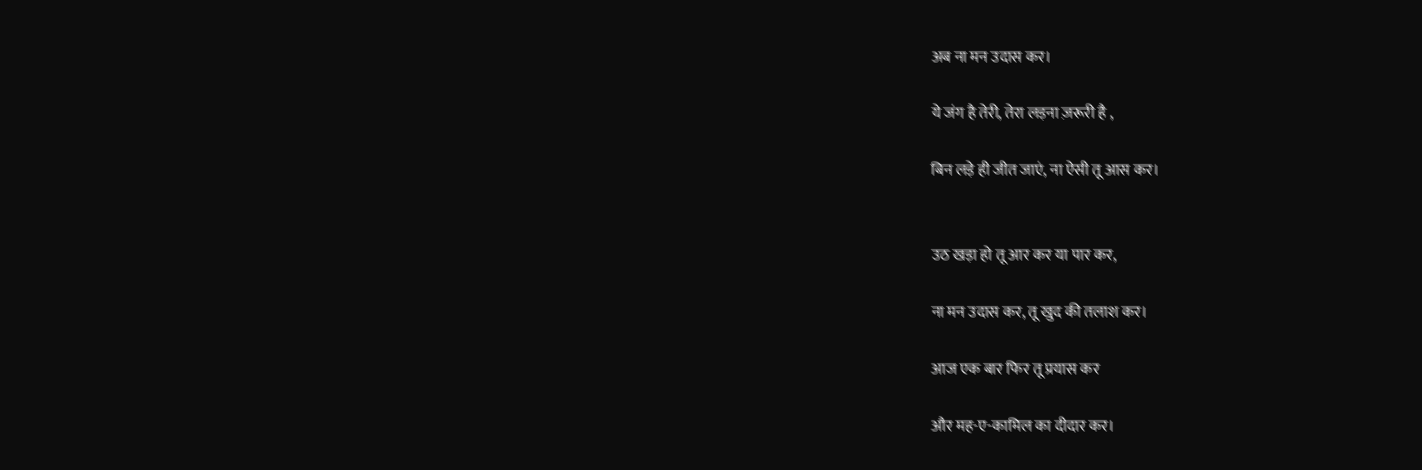अब ना मन उदास कर।

ये जंग है तेरी, तेरा लड़ना ज़रूरी है ,

बिन लड़े ही जीत जाएं, ना ऐसी तू आस कर।


उठ खड़ा हो तू आर कर या पार कर,

ना मन उदास कर, तू खुद की तलाश कर।

आज एक बार फिर तू प्रयास कर

और मह-ए-कामिल का दीदार कर।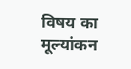विषय का मूल्यांकन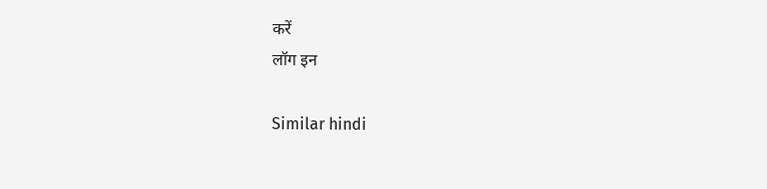करें
लॉग इन

Similar hindi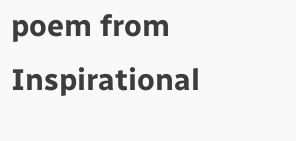poem from Inspirational